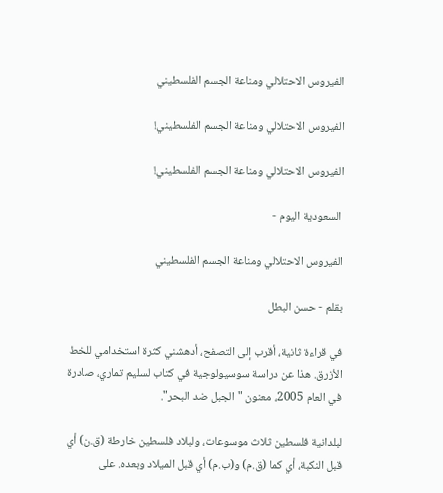الفيروس الاحتلالي ومناعة الجسم الفلسطيني

الفيروس الاحتلالي ومناعة الجسم الفلسطيني!

الفيروس الاحتلالي ومناعة الجسم الفلسطيني!

 السعودية اليوم -

الفيروس الاحتلالي ومناعة الجسم الفلسطيني

بقلم - حسن البطل

في قراءة ثانية، أقرب إلى التصفح، أدهشني كثرة استخدامي للخط الأزرق. هذا عن دراسة سوسيولوجية في كتاب لسليم تماري، صادرة في العام 2005، معنون "الجبل ضد البحر".

لبلدانية فلسطين ثلاث موسوعات، ولبلاد فلسطين خارطة (ق.ن) أي قبل النكبة، أي كما (ق.م) و(ب.م) أي قبل الميلاد وبعده. على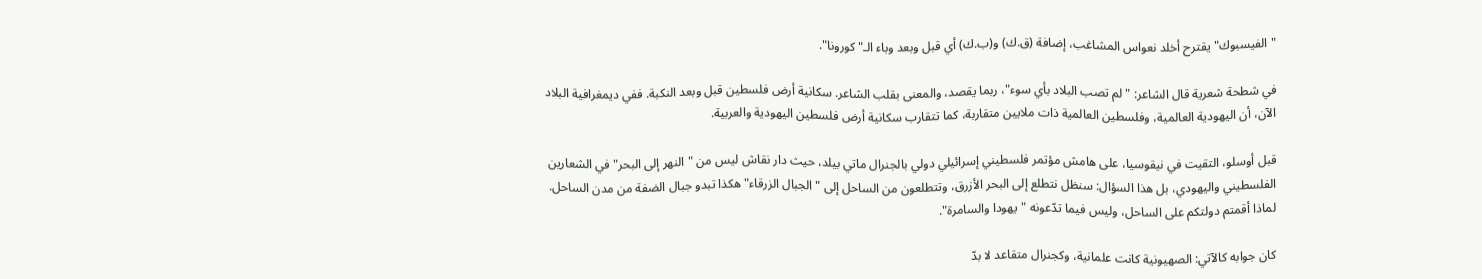"الفيسبوك" يقترح أخلد نعواس المشاغب، إضافة (ق.ك) و(ب.ك) أي قبل وبعد وباء الـ"كورونا".

في شطحة شعرية قال الشاعر: "لم تصب البلاد بأي سوء"، ربما يقصد، والمعنى بقلب الشاعر. سكانية أرض فلسطين قبل وبعد النكبة. ففي ديمغرافية البلاد الآن، أن اليهودية العالمية، وفلسطين العالمية ذات ملايين متقاربة، كما تتقارب سكانية أرض فلسطين اليهودية والعربية.

قبل أوسلو، التقيت في نيقوسيا، على هامش مؤتمر فلسطيني إسرائيلي دولي بالجنرال ماتي بيلد، حيث دار نقاش ليس من "النهر إلى البحر" في الشعارين الفلسطيني واليهودي، بل هذا السؤال: سنظل نتطلع إلى البحر الأزرق، وتتطلعون من الساحل إلى "الجبال الزرقاء" هكذا تبدو جبال الضفة من مدن الساحل. لماذا أقمتم دولتكم على الساحل، وليس فيما تدّعونه "يهودا والسامرة".

كان جوابه كالآتي: الصهيونية كانت علمانية، وكجنرال متقاعد لا بدّ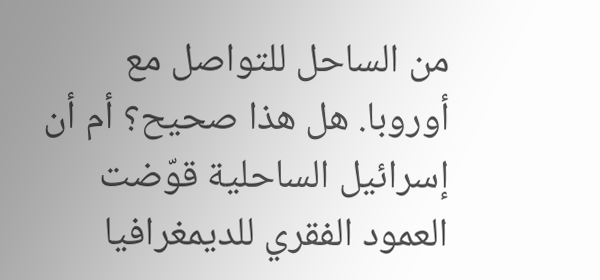من الساحل للتواصل مع أوروبا. هل هذا صحيح؟ أم أن إسرائيل الساحلية قوّضت العمود الفقري للديمغرافيا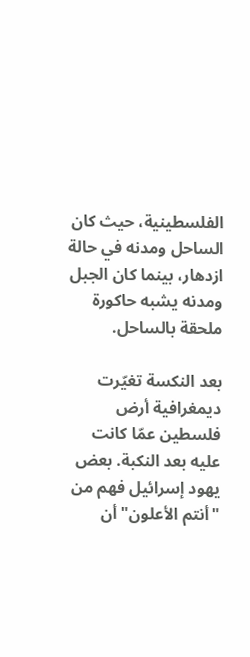الفلسطينية، حيث كان الساحل ومدنه في حالة ازدهار، بينما كان الجبل ومدنه يشبه حاكورة ملحقة بالساحل.

بعد النكسة تغيّرت ديمغرافية أرض فلسطين عمّا كانت عليه بعد النكبة. بعض يهود إسرائيل فهم من "أنتم الأعلون" أن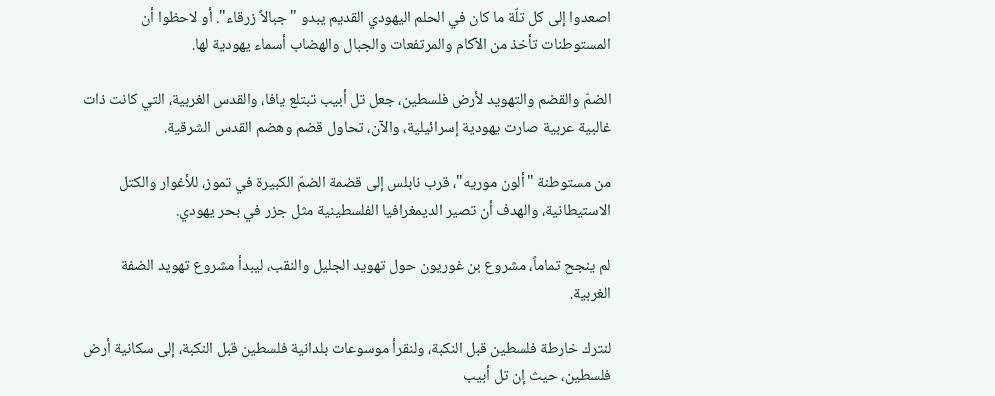اصعدوا إلى كل تلّة ما كان في الحلم اليهودي القديم يبدو "جبالاً زرقاء". أو لاحظوا أن المستوطنات تأخذ من الآكام والمرتفعات والجبال والهضاب أسماء يهودية لها.

الضمّ والقضم والتهويد لأرض فلسطين، جعل تل أبيب تبتلع يافا، والقدس الغربية، التي كانت ذات غالبية عربية صارت يهودية إسرائيلية، والآن، تحاول قضم وهضم القدس الشرقية.

من مستوطنة "ألون موريه"، قرب نابلس إلى قضمة الضمّ الكبيرة في تموز، للأغوار والكتل الاستيطانية، والهدف أن تصير الديمغرافيا الفلسطينية مثل جزر في بحر يهودي.

لم ينجح تماماً، مشروع بن غوريون حول تهويد الجليل والنقب، ليبدأ مشروع تهويد الضفة الغربية.

لنترك خارطة فلسطين قبل النكبة، ولنقرأ موسوعات بلدانية فلسطين قبل النكبة، إلى سكانية أرض فلسطين، حيث إن تل أبيب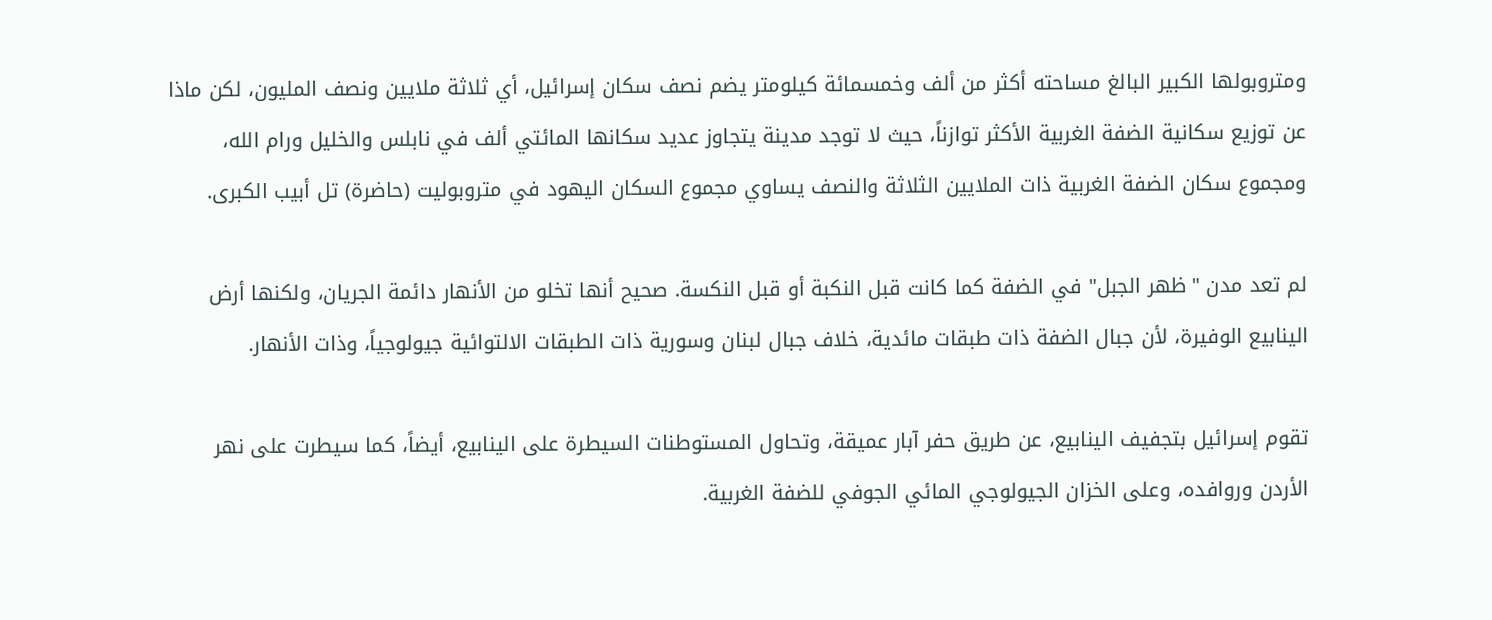ومتروبولها الكبير البالغ مساحته أكثر من ألف وخمسمائة كيلومتر يضم نصف سكان إسرائيل، أي ثلاثة ملايين ونصف المليون، لكن ماذا عن توزيع سكانية الضفة الغربية الأكثر توازناً، حيث لا توجد مدينة يتجاوز عديد سكانها المائتي ألف في نابلس والخليل ورام الله، ومجموع سكان الضفة الغربية ذات الملايين الثلاثة والنصف يساوي مجموع السكان اليهود في متروبوليت (حاضرة) تل أبيب الكبرى.

لم تعد مدن "ظهر الجبل" في الضفة كما كانت قبل النكبة أو قبل النكسة. صحيح أنها تخلو من الأنهار دائمة الجريان، ولكنها أرض الينابيع الوفيرة، لأن جبال الضفة ذات طبقات مائدية، خلاف جبال لبنان وسورية ذات الطبقات الالتوائية جيولوجياً، وذات الأنهار.

تقوم إسرائيل بتجفيف الينابيع، عن طريق حفر آبار عميقة، وتحاول المستوطنات السيطرة على الينابيع، أيضاً، كما سيطرت على نهر الأردن وروافده، وعلى الخزان الجيولوجي المائي الجوفي للضفة الغربية.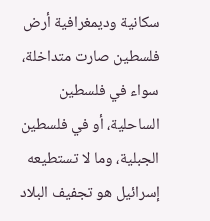سكانية وديمغرافية أرض فلسطين صارت متداخلة، سواء في فلسطين الساحلية، أو في فلسطين الجبلية، وما لا تستطيعه إسرائيل هو تجفيف البلاد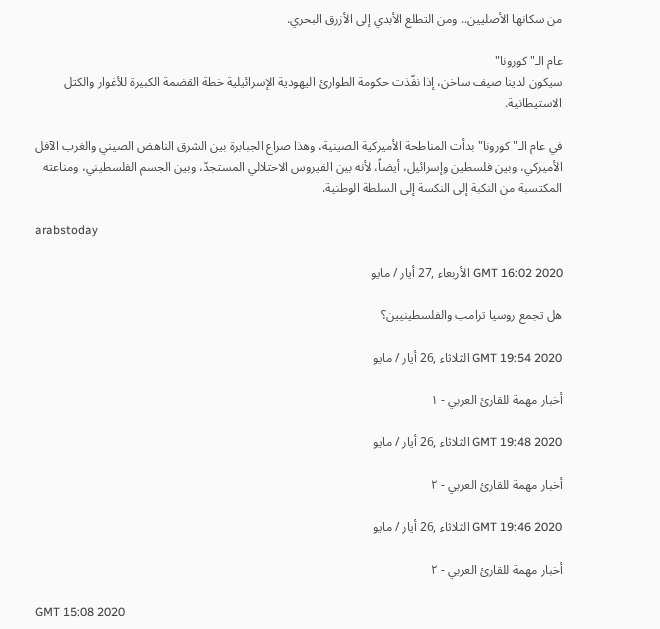من سكانها الأصليين.. ومن التطلع الأبدي إلى الأزرق البحري.

عام الـ"كورونا"
سيكون لدينا صيف ساخن، إذا نفّذت حكومة الطوارئ اليهودية الإسرائيلية خطة القضمة الكبيرة للأغوار والكتل الاستيطانية.

في عام الـ"كورونا" بدأت المناطحة الأميركية الصينية، وهذا صراع الجبابرة بين الشرق الناهض الصيني والغرب الآفل الأميركي، وبين فلسطين وإسرائيل، أيضاً، لأنه بين الفيروس الاحتلالي المستجدّ، وبين الجسم الفلسطيني، ومناعته المكتسبة من النكبة إلى النكسة إلى السلطة الوطنية.

arabstoday

GMT 16:02 2020 الأربعاء ,27 أيار / مايو

هل تجمع روسيا ترامب والفلسطينيين؟

GMT 19:54 2020 الثلاثاء ,26 أيار / مايو

أخبار مهمة للقارئ العربي - ١

GMT 19:48 2020 الثلاثاء ,26 أيار / مايو

أخبار مهمة للقارئ العربي - ٢

GMT 19:46 2020 الثلاثاء ,26 أيار / مايو

أخبار مهمة للقارئ العربي - ٢

GMT 15:08 2020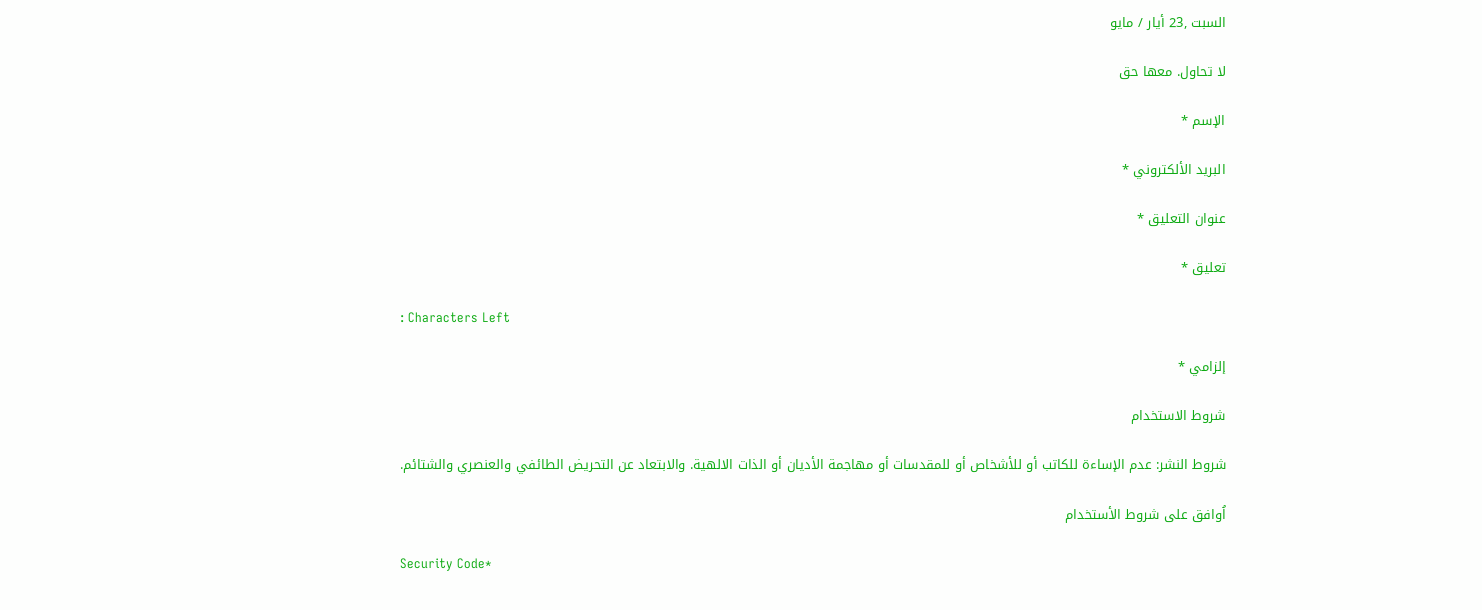السبت ,23 أيار / مايو

لا تحاول. معها حق

الإسم *

البريد الألكتروني *

عنوان التعليق *

تعليق *

: Characters Left

إلزامي *

شروط الاستخدام

شروط النشر: عدم الإساءة للكاتب أو للأشخاص أو للمقدسات أو مهاجمة الأديان أو الذات الالهية. والابتعاد عن التحريض الطائفي والعنصري والشتائم.

اُوافق على شروط الأستخدام

Security Code*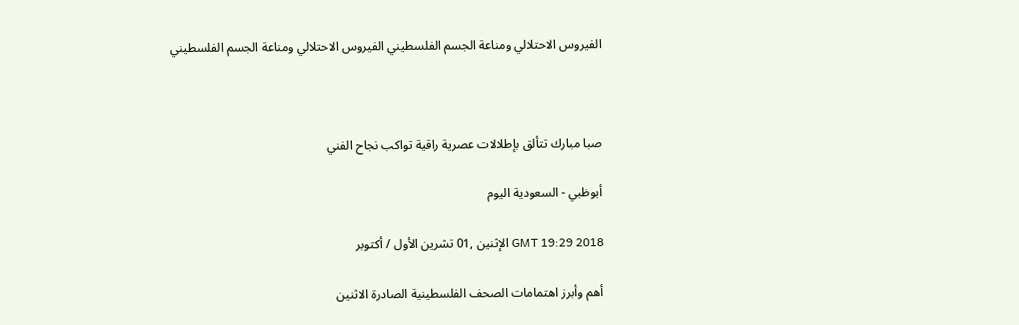الفيروس الاحتلالي ومناعة الجسم الفلسطيني الفيروس الاحتلالي ومناعة الجسم الفلسطيني



صبا مبارك تتألق بإطلالات عصرية راقية تواكب نجاح الفني

أبوظبي - السعودية اليوم

GMT 19:29 2018 الإثنين ,01 تشرين الأول / أكتوبر

أهم وأبرز اهتمامات الصحف الفلسطينية الصادرة الاثنين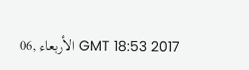GMT 18:53 2017 الأربعاء ,06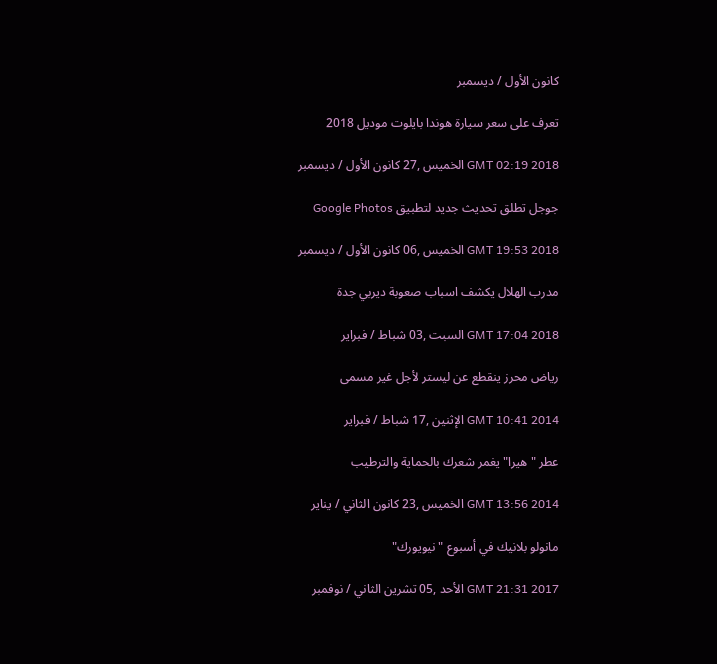كانون الأول / ديسمبر

تعرف على سعر سيارة هوندا بايلوت موديل 2018

GMT 02:19 2018 الخميس ,27 كانون الأول / ديسمبر

جوجل تطلق تحديث جديد لتطبيق Google Photos

GMT 19:53 2018 الخميس ,06 كانون الأول / ديسمبر

مدرب الهلال يكشف اسباب صعوبة ديربي جدة

GMT 17:04 2018 السبت ,03 شباط / فبراير

رياض محرز ينقطع عن ليستر لأجل غير مسمى

GMT 10:41 2014 الإثنين ,17 شباط / فبراير

عطر "هيرا" يغمر شعرك بالحماية والترطيب

GMT 13:56 2014 الخميس ,23 كانون الثاني / يناير

مانولو بلانيك في أسبوع "نيويورك"

GMT 21:31 2017 الأحد ,05 تشرين الثاني / نوفمبر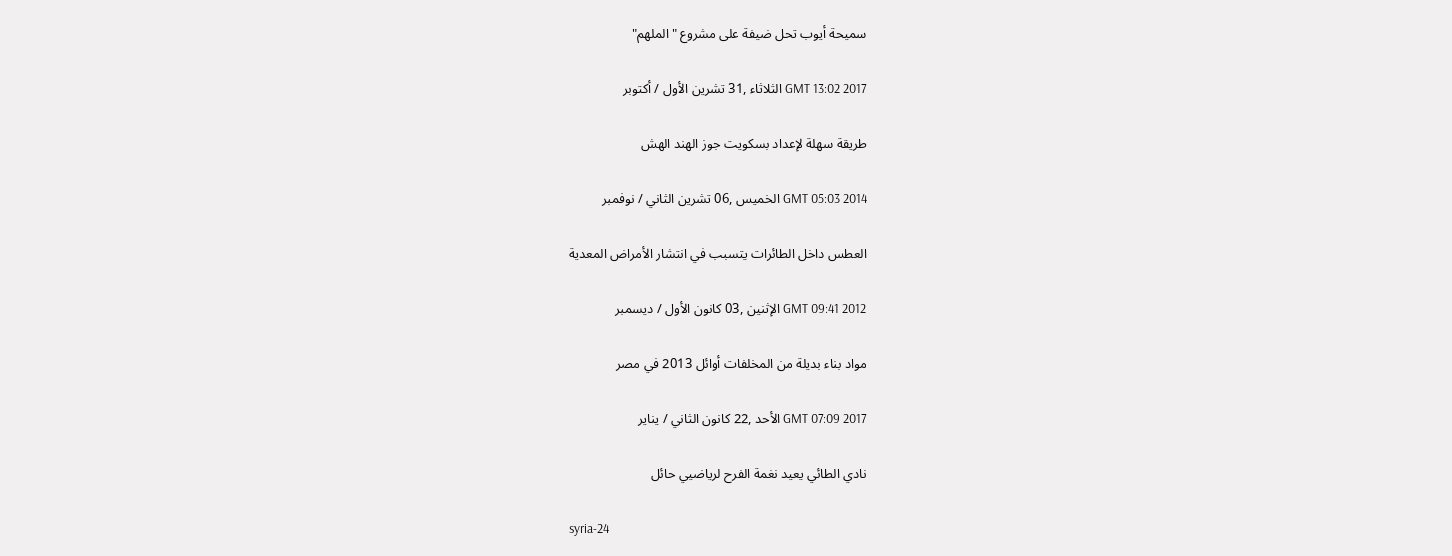سميحة أيوب تحل ضيفة على مشروع "الملهم"

GMT 13:02 2017 الثلاثاء ,31 تشرين الأول / أكتوبر

طريقة سهلة لإعداد بسكويت جوز الهند الهش

GMT 05:03 2014 الخميس ,06 تشرين الثاني / نوفمبر

العطس داخل الطائرات يتسبب في انتشار الأمراض المعدية

GMT 09:41 2012 الإثنين ,03 كانون الأول / ديسمبر

مواد بناء بديلة من المخلفات أوائل 2013 في مصر

GMT 07:09 2017 الأحد ,22 كانون الثاني / يناير

نادي الطائي يعيد نغمة الفرح لرياضيي حائل

syria-24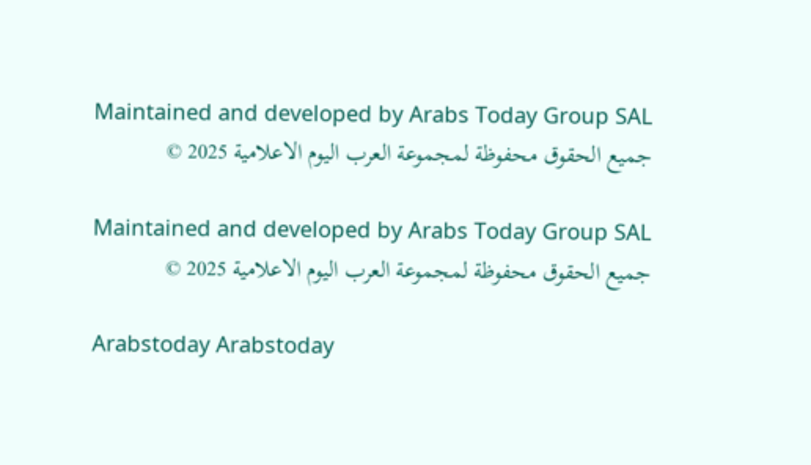Maintained and developed by Arabs Today Group SAL
جميع الحقوق محفوظة لمجموعة العرب اليوم الاعلامية 2025 ©

Maintained and developed by Arabs Today Group SAL
جميع الحقوق محفوظة لمجموعة العرب اليوم الاعلامية 2025 ©

Arabstoday Arabstoday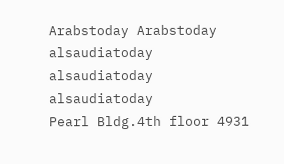Arabstoday Arabstoday
alsaudiatoday alsaudiatoday alsaudiatoday
Pearl Bldg.4th floor 4931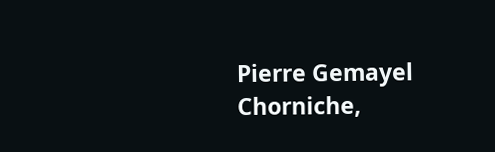Pierre Gemayel Chorniche,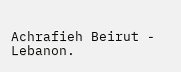Achrafieh Beirut - Lebanon.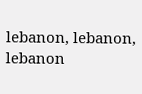lebanon, lebanon, lebanon